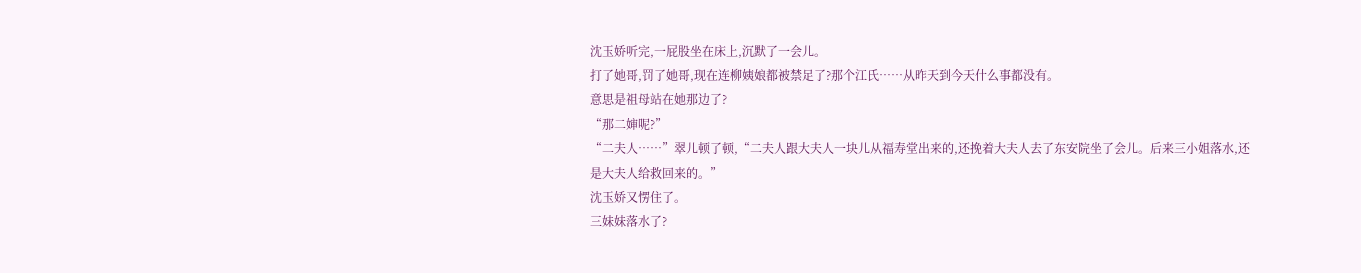沈玉娇听完,一屁股坐在床上,沉默了一会儿。
打了她哥,罚了她哥,现在连柳姨娘都被禁足了?那个江氏……从昨天到今天什么事都没有。
意思是祖母站在她那边了?
“那二婶呢?”
“二夫人……”翠儿顿了顿,“二夫人跟大夫人一块儿从福寿堂出来的,还挽着大夫人去了东安院坐了会儿。后来三小姐落水,还是大夫人给救回来的。”
沈玉娇又愣住了。
三妹妹落水了?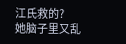江氏救的?
她脑子里又乱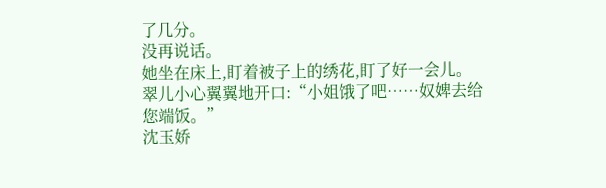了几分。
没再说话。
她坐在床上,盯着被子上的绣花,盯了好一会儿。
翠儿小心翼翼地开口:“小姐饿了吧……奴婢去给您端饭。”
沈玉娇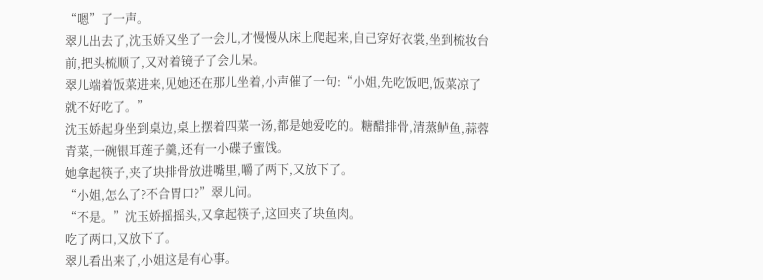“嗯”了一声。
翠儿出去了,沈玉娇又坐了一会儿,才慢慢从床上爬起来,自己穿好衣裳,坐到梳妆台前,把头梳顺了,又对着镜子了会儿呆。
翠儿端着饭菜进来,见她还在那儿坐着,小声催了一句:“小姐,先吃饭吧,饭菜凉了就不好吃了。”
沈玉娇起身坐到桌边,桌上摆着四菜一汤,都是她爱吃的。糖醋排骨,清蒸鲈鱼,蒜蓉青菜,一碗银耳莲子羹,还有一小碟子蜜饯。
她拿起筷子,夹了块排骨放进嘴里,嚼了两下,又放下了。
“小姐,怎么了?不合胃口?”翠儿问。
“不是。”沈玉娇摇摇头,又拿起筷子,这回夹了块鱼肉。
吃了两口,又放下了。
翠儿看出来了,小姐这是有心事。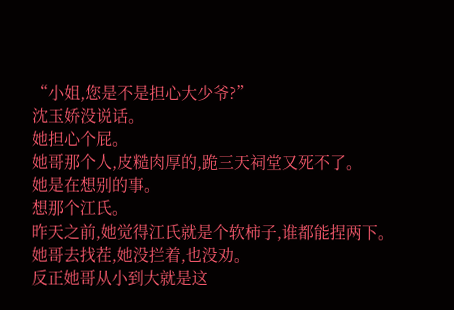“小姐,您是不是担心大少爷?”
沈玉娇没说话。
她担心个屁。
她哥那个人,皮糙肉厚的,跪三天祠堂又死不了。
她是在想别的事。
想那个江氏。
昨天之前,她觉得江氏就是个软柿子,谁都能捏两下。
她哥去找茬,她没拦着,也没劝。
反正她哥从小到大就是这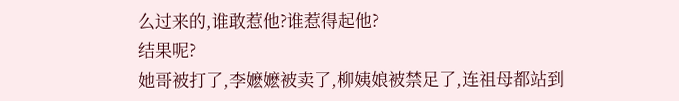么过来的,谁敢惹他?谁惹得起他?
结果呢?
她哥被打了,李嬷嬷被卖了,柳姨娘被禁足了,连祖母都站到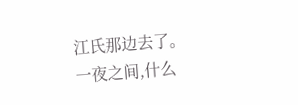江氏那边去了。
一夜之间,什么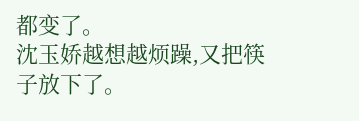都变了。
沈玉娇越想越烦躁,又把筷子放下了。